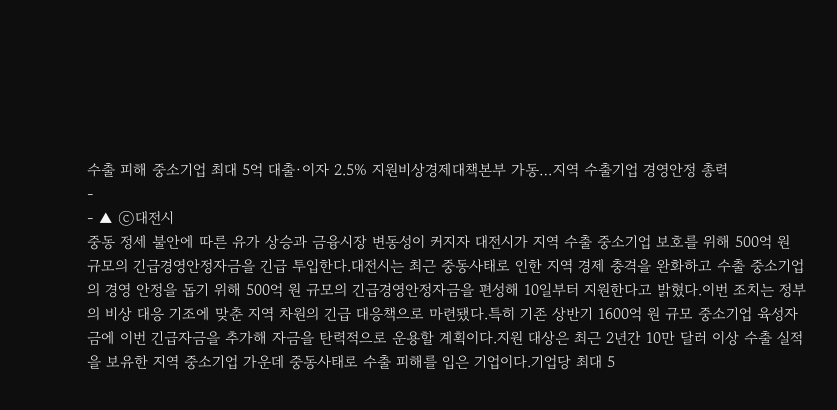수출 피해 중소기업 최대 5억 대출·이자 2.5% 지원비상경제대책본부 가동…지역 수출기업 경영안정 총력
-
- ▲ ⓒ대전시
중동 정세 불안에 따른 유가 상승과 금융시장 변동성이 커지자 대전시가 지역 수출 중소기업 보호를 위해 500억 원 규모의 긴급경영안정자금을 긴급 투입한다.대전시는 최근 중동사태로 인한 지역 경제 충격을 완화하고 수출 중소기업의 경영 안정을 돕기 위해 500억 원 규모의 긴급경영안정자금을 편성해 10일부터 지원한다고 밝혔다.이번 조치는 정부의 비상 대응 기조에 맞춘 지역 차원의 긴급 대응책으로 마련됐다.특히 기존 상반기 1600억 원 규모 중소기업 육성자금에 이번 긴급자금을 추가해 자금을 탄력적으로 운용할 계획이다.지원 대상은 최근 2년간 10만 달러 이상 수출 실적을 보유한 지역 중소기업 가운데 중동사태로 수출 피해를 입은 기업이다.기업당 최대 5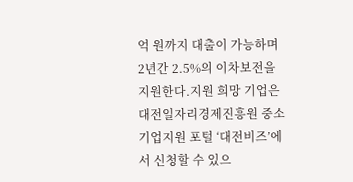억 원까지 대출이 가능하며 2년간 2.5%의 이차보전을 지원한다.지원 희망 기업은 대전일자리경제진흥원 중소기업지원 포털 ‘대전비즈’에서 신청할 수 있으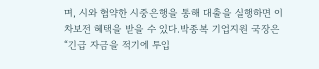며, 시와 협약한 시중은행을 통해 대출을 실행하면 이차보전 혜택을 받을 수 있다.박종복 기업지원 국장은 “긴급 자금을 적기에 투입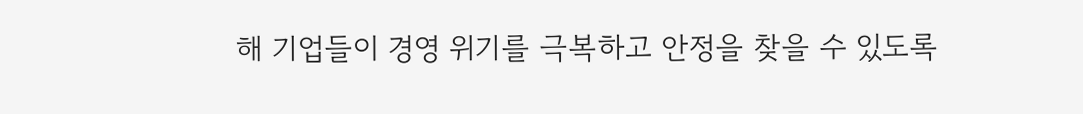해 기업들이 경영 위기를 극복하고 안정을 찾을 수 있도록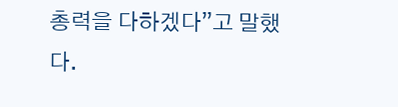총력을 다하겠다”고 말했다.